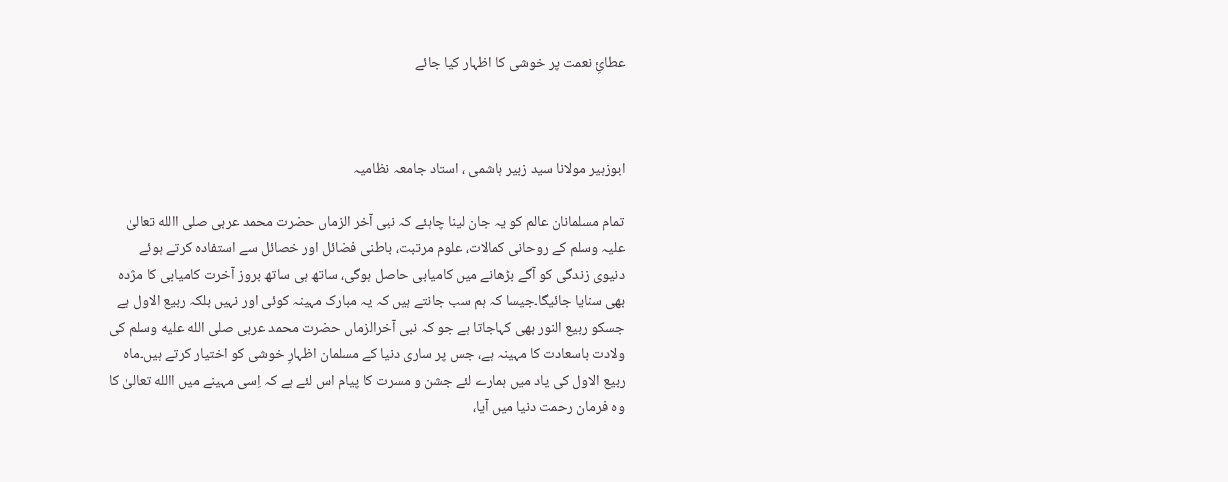عطائِ نعمت پر خوشی کا اظہار کیا جائے



ابوزہیر مولانا سید زبیر ہاشمی ، استاد جامعہ نظامیہ

تمام مسلمانان عالم کو یہ جان لینا چاہئے کہ نبی آخر الزماں حضرت محمد عربی صلی االله تعالیٰ علیہ وسلم کے روحانی کمالات، علوم مرتبت، باطنی فضائل اور خصائل سے استفادہ کرتے ہوئے دنیوی زندگی کو آگے بڑھانے میں کامیابی حاصل ہوگی، ساتھ ہی ساتھ بروز آخرت کامیابی کا مژدہ بھی سنایا جائیگا۔جیسا کہ ہم سب جانتے ہیں کہ یہ مبارک مہینہ کوئی اور نہیں بلکہ ربیع الاول ہے جسکو ربیع النور بھی کہاجاتا ہے جو کہ نبی آخرالزماں حضرت محمد عربی صلى الله عليه وسلم کی ولادت باسعادت کا مہینہ ہے، جس پر ساری دنیا کے مسلمان اظہارِ خوشی کو اختیار کرتے ہیں۔ماہ ربیع الاول کی یاد میں ہمارے لئے جشن و مسرت کا پیام اس لئے ہے کہ اِسی مہینے میں االله تعالیٰ کا وہ فرمان رحمت دنیا میں آیا،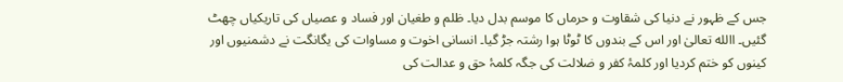جس کے ظہور نے دنیا کی شقاوت و حرماں کا موسم بدل دیا۔ ظلم و طغیان اور فساد و عصیاں کی تاریکیاں چھٹ گئیں۔ االله تعالیٰ اور اس کے بندوں کا ٹوٹا ہوا رشتہ جڑ گیا۔ انسانی اخوت و مساوات کی یگانگت نے دشمنیوں اور کینوں کو ختم کردیا اور کلمۂ کفر و ضلالت کی جگہ کلمۂ حق و عدالت کی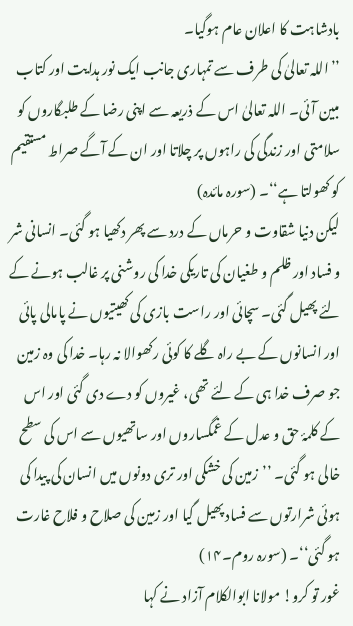بادشاہت کا اعلان عام ہوگیا۔
’’اللہ تعالیٰ کی طرف سے تمہاری جانب ایک نور ہدایت اور کتاب مبین آئی۔ اللہ تعالیٰ اس کے ذریعہ سے اپنی رضا کے طلبگاروں کو سلامتی اور زندگی کی راہوں پر چلاتا اور ان کے آگے صراط مستقیم کو کھولتا ہے‘‘۔ (سورہ مائدہ)
لیکن دنیا شقاوت و حرماں کے درد سے پھر دکھیا ہو گئی۔ انسانی شر و فساد اور ظلم و طغیان کی تاریکی خدا کی روشنی پر غالب ہونے کے لئے پھیل گئی۔ سچائی اور راست بازی کی کھیتیوں نے پامالی پائی اور انسانوں کے بے راہ گلے کا کوئی رکھوالا نہ رہا۔ خدا کی وہ زمین جو صرف خدا ہی کے لئے تھی، غیروں کو دے دی گئی اور اس کے کلمۂ حق و عدل کے غمگساروں اور ساتھیوں سے اس کی سطح خالی ہو گئی۔ ’’زمین کی خشکی اور تری دونوں میں انسان کی پیدا کی ہوئی شرارتوں سے فساد پھیل گیا اور زمین کی صلاح و فلاح غارت ہو گئی‘‘۔ (سورہ روم۔۱۴)
غور تو کرو! مولانا ابوالکلام آزاد نے کہا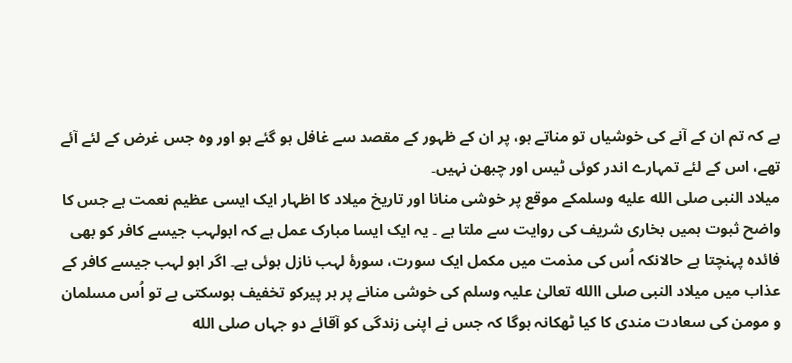ہے کہ تم ان کے آنے کی خوشیاں تو مناتے ہو، پر ان کے ظہور کے مقصد سے غافل ہو گئے ہو اور وہ جس غرض کے لئے آئے تھے، اس کے لئے تمہارے اندر کوئی ٹیس اور چبھن نہیں۔
میلاد النبی صلى الله عليه وسلمکے موقع پر خوشی منانا اور تاریخ میلاد کا اظہار ایک ایسی عظیم نعمت ہے جس کا واضح ثبوت ہمیں بخاری شریف کی روایت سے ملتا ہے ۔ یہ ایک ایسا مبارک عمل ہے کہ ابولہب جیسے کافر کو بھی فائدہ پہنچتا ہے حالانکہ اُس کی مذمت میں مکمل ایک سورت، سورۂ لہب نازل ہوئی ہے۔ اگر ابو لہب جیسے کافر کے عذاب میں میلاد النبی صلی االله تعالیٰ علیہ وسلم کی خوشی منانے پر ہر پیرکو تخفیف ہوسکتی ہے تو اُس مسلمان و مومن کی سعادت مندی کا کیا ٹھکانہ ہوگا کہ جس نے اپنی زندگی کو آقائے دو جہاں صلى الله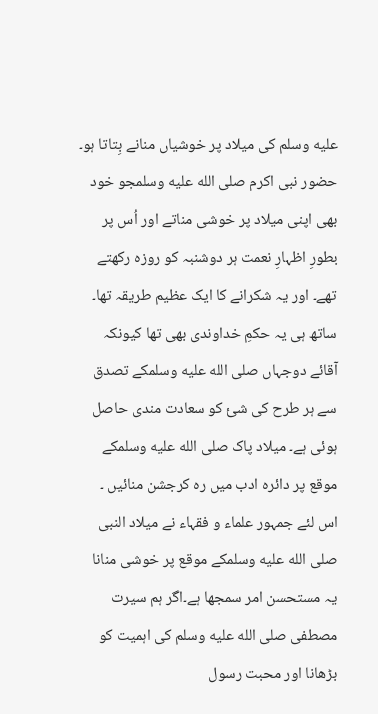عليه وسلم کی میلاد پر خوشیاں منانے بِتاتا ہو۔
حضور نبی اکرم صلى الله عليه وسلمجو خود بھی اپنی میلاد پر خوشی مناتے اور اُس پر بطورِ اظہارِ نعمت ہر دوشنبہ کو روزہ رکھتے تھے۔ اور یہ شکرانے کا ایک عظیم طریقہ تھا۔ ساتھ ہی یہ حکمِ خداوندی بھی تھا کیونکہ آقائے دوجہاں صلى الله عليه وسلمکے تصدق سے ہر طرح کی شیٔ کو سعادت مندی حاصل ہوئی ہے۔ میلاد پاک صلى الله عليه وسلمکے موقع پر دائرہ ادب میں رہ کرجشن منائیں ۔ اس لئے جمہور علماء و فقہاء نے میلاد النبی صلى الله عليه وسلمکے موقع پر خوشی منانا یہ مستحسن امر سمجھا ہے۔اگر ہم سیرت مصطفی صلى الله عليه وسلم کی اہمیت کو بڑھانا اور محبت رسول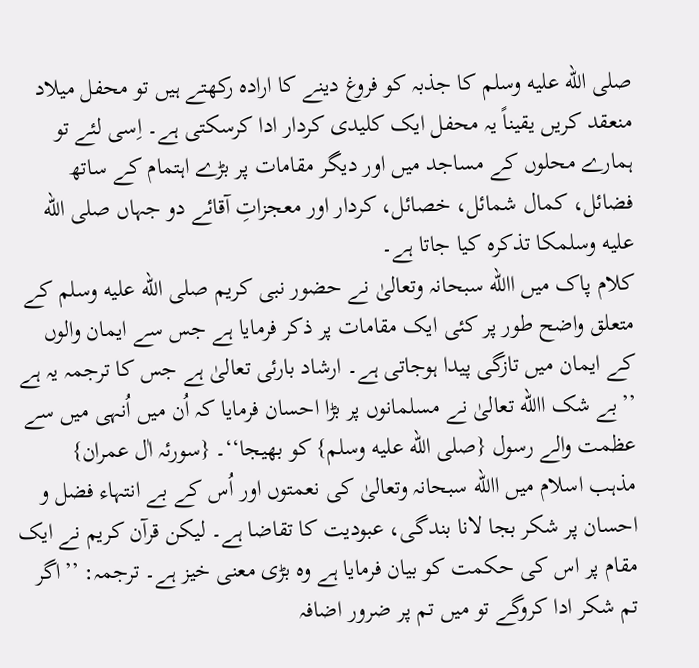صلى الله عليه وسلم کا جذبہ کو فروغ دینے کا ارادہ رکھتے ہیں تو محفل میلاد منعقد کریں یقیناً یہ محفل ایک کلیدی کردار ادا کرسکتی ہے۔ اِسی لئے تو ہمارے محلوں کے مساجد میں اور دیگر مقامات پر بڑے اہتمام کے ساتھ فضائل، کمال شمائل، خصائل، کردار اور معجزاتِ آقائے دو جہاں صلى الله عليه وسلمکا تذکرہ کیا جاتا ہے۔
کلام پاک میں االله سبحانہ وتعالیٰ نے حضور نبی کریم صلى الله عليه وسلم کے متعلق واضح طور پر کئی ایک مقامات پر ذکر فرمایا ہے جس سے ایمان والوں کے ایمان میں تازگی پیدا ہوجاتی ہے۔ ارشاد بارئی تعالیٰ ہے جس کا ترجمہ یہ ہے ’’بے شک االله تعالیٰ نے مسلمانوں پر بڑا احسان فرمایا کہ اُن میں اُنہی میں سے عظمت والے رسول {صلى الله عليه وسلم} کو بھیجا‘‘۔ {سورئہ اٰل عمران}
مذہب اسلام میں االله سبحانہ وتعالیٰ کی نعمتوں اور اُس کے بے انتہاء فضل و احسان پر شکر بجا لانا بندگی، عبودیت کا تقاضا ہے۔ لیکن قرآن کریم نے ایک مقام پر اس کی حکمت کو بیان فرمایا ہے وہ بڑی معنی خیز ہے۔ ترجمہ: ’’اگر تم شکر ادا کروگے تو میں تم پر ضرور اضافہ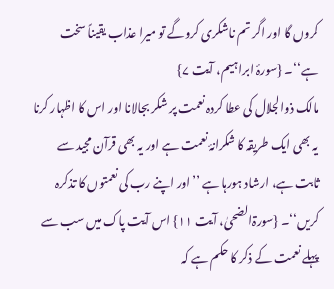کروں گا اور اگر تم ناشکری کروگے تو میرا عذاب یقیناً سخت ہے‘‘۔ {سورۂ ابراہیم، آیت ۷}
مالک ذوالجلال کی عطا کردہ نعمت پر شکر بجالانا اور اس کا اظہار کرنا یہ بھی ایک طریقہ کا شکرانۂ نعمت ہے اور یہ بھی قرآن مجید سے ثابت ہے، ارشاد ہورہا ہے ’’اور اپنے رب کی نعمتوں کا تذکرہ کریں‘‘۔ {سورۃالضحیٰ، آیت ۱۱} اس آیت پاک میں سب سے پہلے نعمت کے ذکر کا حکم ہے کہ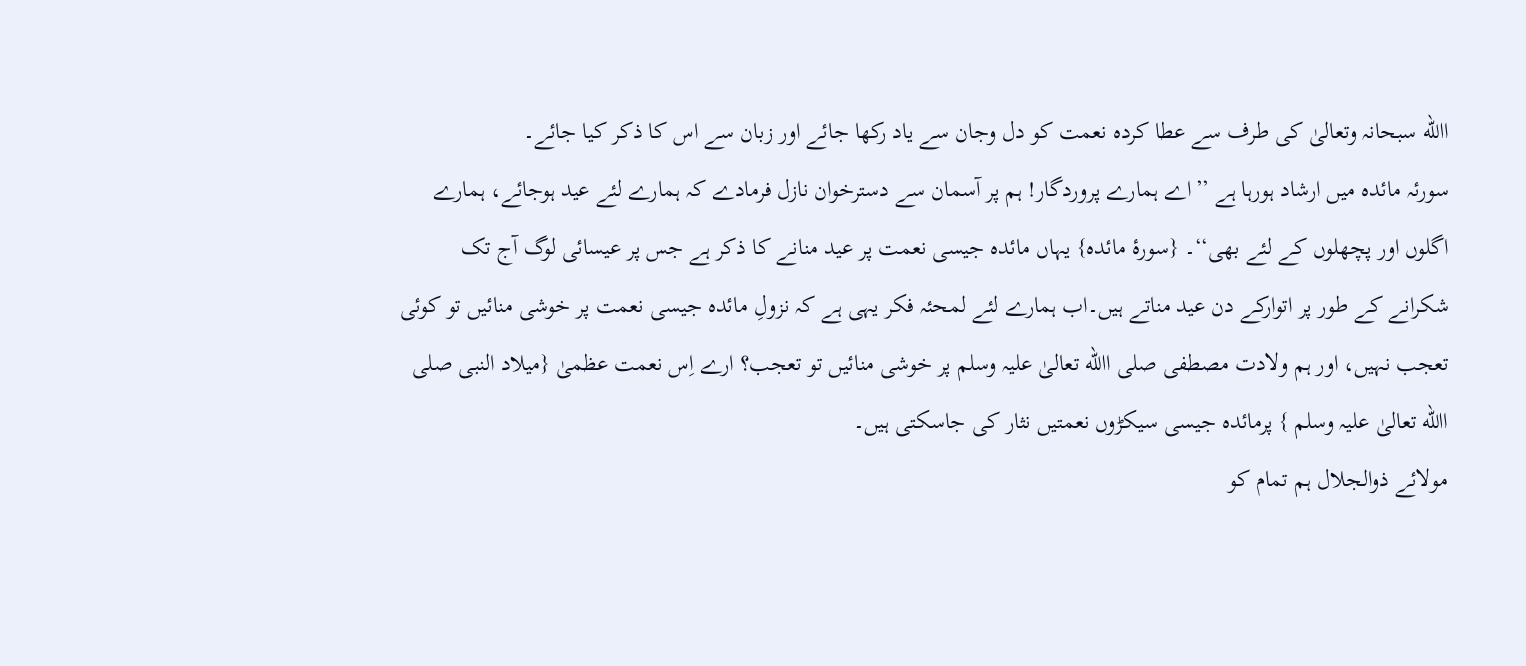االله سبحانہ وتعالیٰ کی طرف سے عطا کردہ نعمت کو دل وجان سے یاد رکھا جائے اور زبان سے اس کا ذکر کیا جائے۔
سورئہ مائدہ میں ارشاد ہورہا ہے ’’اے ہمارے پروردگار! ہم پر آسمان سے دسترخوان نازل فرمادے کہ ہمارے لئے عید ہوجائے، ہمارے اگلوں اور پچھلوں کے لئے بھی‘‘۔ {سورۂ مائدہ} یہاں مائدہ جیسی نعمت پر عید منانے کا ذکر ہے جس پر عیسائی لوگ آج تک شکرانے کے طور پر اتوارکے دن عید مناتے ہیں۔اب ہمارے لئے لمحئہ فکر یہی ہے کہ نزولِ مائدہ جیسی نعمت پر خوشی منائیں تو کوئی تعجب نہیں، اور ہم ولادت مصطفی صلی االله تعالیٰ علیہ وسلم پر خوشی منائیں تو تعجب؟ ارے اِس نعمت عظمیٰ {میلاد النبی صلی االله تعالیٰ علیہ وسلم } پرمائدہ جیسی سیکڑوں نعمتیں نثار کی جاسکتی ہیں۔
مولائے ذوالجلال ہم تمام کو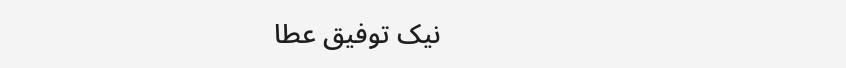نیک توفیق عطا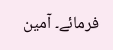فرمائے۔ آمین